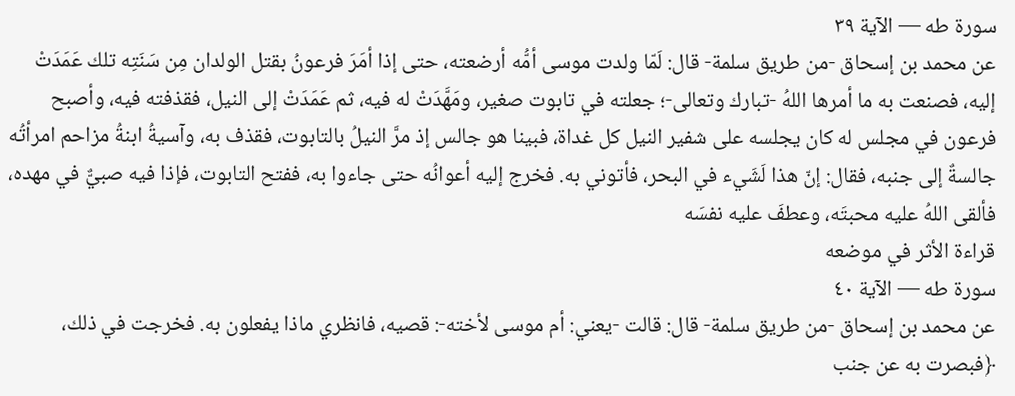سورة طه — الآية ٣٩
عن محمد بن إسحاق -من طريق سلمة- قال: لَمّا ولدت موسى أمُّه أرضعته، حتى إذا أمَرَ فرعونُ بقتل الولدان مِن سَنَتِه تلك عَمَدَتْ إليه، فصنعت به ما أمرها اللهُ -تبارك وتعالى-؛ جعلته في تابوت صغير، ومَهَّدَتْ له فيه، ثم عَمَدَتْ إلى النيل، فقذفته فيه، وأصبح فرعون في مجلس له كان يجلسه على شفير النيل كل غداة، فبينا هو جالس إذ مرَّ النيلُ بالتابوت، فقذف به، وآسيةُ ابنةُ مزاحم امرأتُه جالسةٌ إلى جنبه، فقال: إنّ هذا لَشَيء في البحر، فأتوني به. فخرج إليه أعوانُه حتى جاءوا به، ففتح التابوت، فإذا فيه صبيٌّ في مهده، فألقى اللهُ عليه محبتَه، وعطفَ عليه نفسَه
قراءة الأثر في موضعه
سورة طه — الآية ٤٠
عن محمد بن إسحاق -من طريق سلمة- قال: قالت -يعني: أم موسى لأخته-: قصيه، فانظري ماذا يفعلون به. فخرجت في ذلك، ﴿فبصرت به عن جنب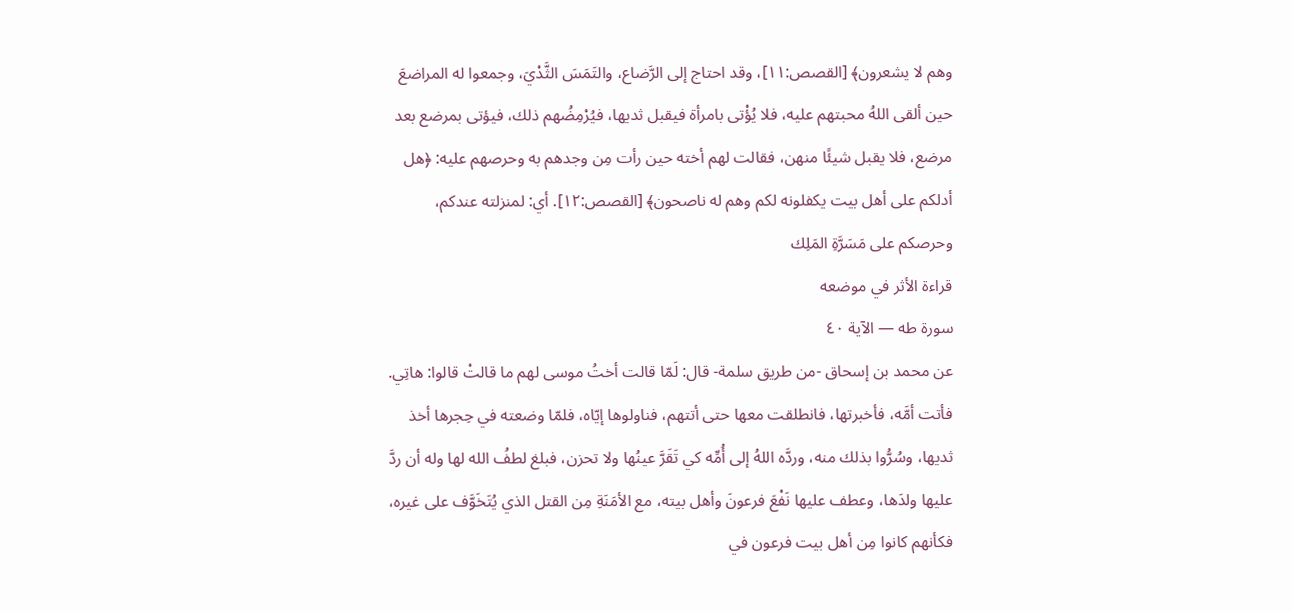وهم لا يشعرون﴾ [القصص:١١]، وقد احتاج إلى الرَّضاع، والتَمَسَ الثَّدْيَ، وجمعوا له المراضعَ حين ألقى اللهُ محبتهم عليه، فلا يُؤْتى بامرأة فيقبل ثديها، فيُرْمِضُهم ذلك، فيؤتى بمرضع بعد مرضع، فلا يقبل شيئًا منهن، فقالت لهم أخته حين رأت مِن وجدهم به وحرصهم عليه: ﴿هل أدلكم على أهل بيت يكفلونه لكم وهم له ناصحون﴾ [القصص:١٢]. أي: لمنزلته عندكم، وحرصكم على مَسَرَّةِ المَلِك
قراءة الأثر في موضعه
سورة طه — الآية ٤٠
عن محمد بن إسحاق -من طريق سلمة- قال: لَمّا قالت أختُ موسى لهم ما قالتْ قالوا: هاتِي. فأتت أمَّه، فأخبرتها، فانطلقت معها حتى أتتهم، فناولوها إيّاه، فلمّا وضعته في حِجرها أخذ ثديها، وسُرُّوا بذلك منه، وردَّه اللهُ إلى أُمِّه كي تَقَرَّ عينُها ولا تحزن، فبلغ لطفُ الله لها وله أن ردَّ عليها ولدَها، وعطف عليها نَفْعَ فرعونَ وأهل بيته، مع الأمَنَةِ مِن القتل الذي يُتَخَوَّف على غيره، فكأنهم كانوا مِن أهل بيت فرعون في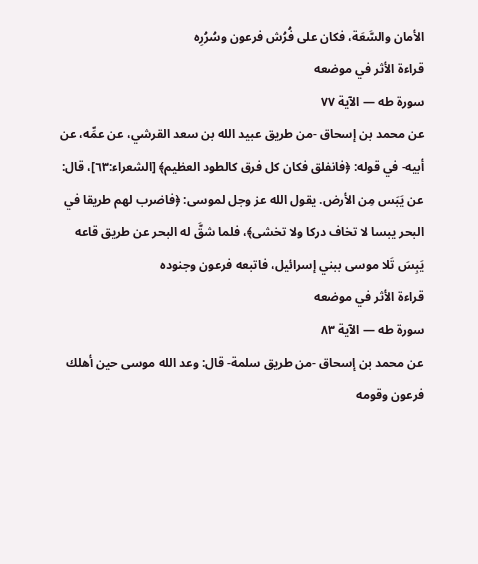الأمان والسَّعَة، فكان على فُرُش فرعون وسُرُرِه
قراءة الأثر في موضعه
سورة طه — الآية ٧٧
عن محمد بن إسحاق -من طريق عبيد الله بن سعد القرشي، عن عمِّه، عن أبيه- في قوله: ﴿فانفلق فكان كل فرق كالطود العظيم﴾ [الشعراء:٦٣]، قال: عن يَبَس مِن الأرض. يقول الله عز وجل لموسى: ﴿فاضرب لهم طريقا في البحر يبسا لا تخاف دركا ولا تخشى﴾، فلما شقَّ له البحر عن طريق قاعه يَبِسَ تَلا موسى ببني إسرائيل، فاتبعه فرعون وجنوده
قراءة الأثر في موضعه
سورة طه — الآية ٨٣
عن محمد بن إسحاق -من طريق سلمة- قال: وعد الله موسى حين أهلك فرعون وقومه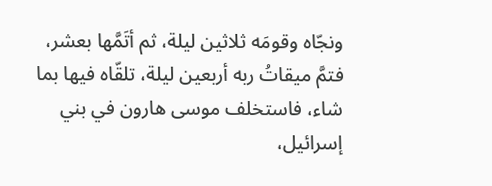ونجّاه وقومَه ثلاثين ليلة، ثم أتَمَّها بعشر، فتمَّ ميقاتُ ربه أربعين ليلة، تلقّاه فيها بما شاء، فاستخلف موسى هارون في بني إسرائيل،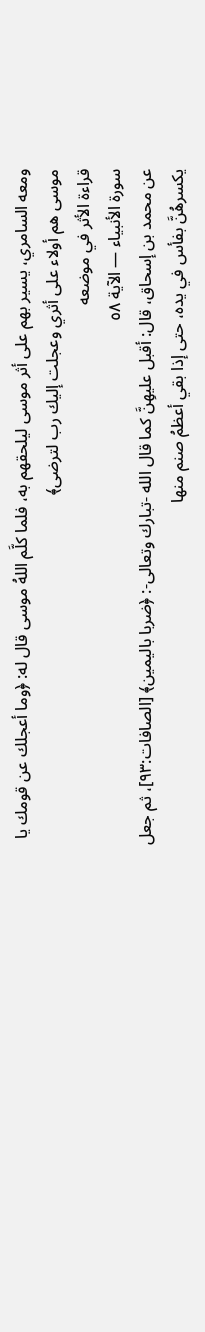ومعه السامري، يسير بهم على أثر موسى ليلحقهم به، فلما كلَّم اللهُ موسى قال له: ﴿وما أعجلك عن قومك يا موسى هم أولاء على أثري وعجلت إليك رب لترضى﴾
قراءة الأثر في موضعه
سورة الأنبياء — الآية ٥٨
عن محمد بن إسحاق، قال: أقبل عليهِنَّ كما قال الله -تبارك وتعالى-: ﴿ضربا باليمين﴾ [الصافات:٩٣]، ثم جعل يكسرهُنَّ بفأس في يده، حتى إذا بقي أعظمُ صنم منها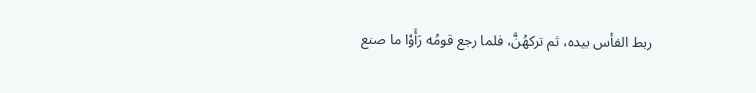ربط الفأس بيده، ثم تركهُنَّ، فلما رجع قومُه رَأَوْا ما صنع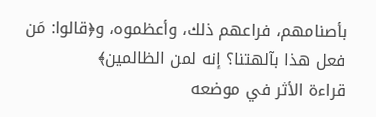بأصنامهم، فراعهم ذلك، وأعظموه، و﴿قالوا: مَن فعل هذا بآلهتنا؟ إنه لمن الظالمين﴾
قراءة الأثر في موضعه